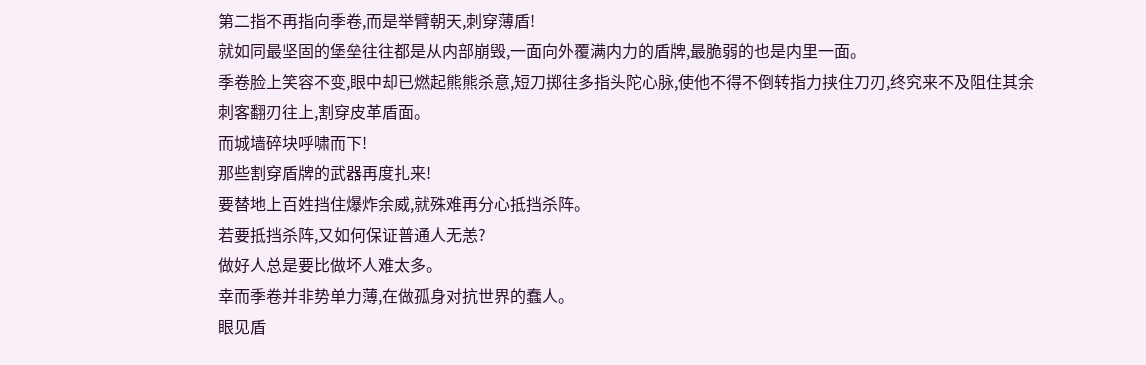第二指不再指向季卷,而是举臂朝天,刺穿薄盾!
就如同最坚固的堡垒往往都是从内部崩毁,一面向外覆满内力的盾牌,最脆弱的也是内里一面。
季卷脸上笑容不变,眼中却已燃起熊熊杀意,短刀掷往多指头陀心脉,使他不得不倒转指力挟住刀刃,终究来不及阻住其余刺客翻刃往上,割穿皮革盾面。
而城墙碎块呼啸而下!
那些割穿盾牌的武器再度扎来!
要替地上百姓挡住爆炸余威,就殊难再分心抵挡杀阵。
若要抵挡杀阵,又如何保证普通人无恙?
做好人总是要比做坏人难太多。
幸而季卷并非势单力薄,在做孤身对抗世界的蠢人。
眼见盾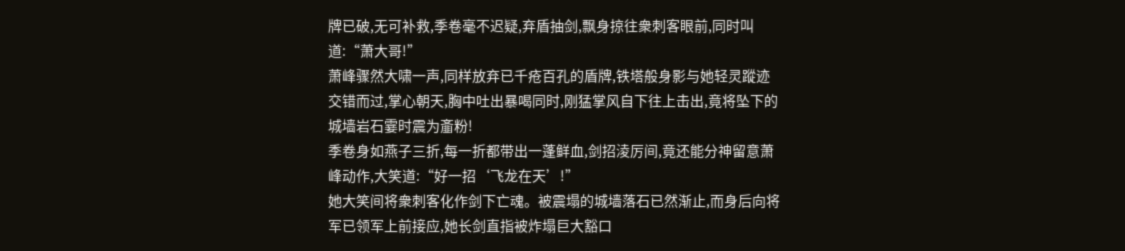牌已破,无可补救,季卷毫不迟疑,弃盾抽剑,飘身掠往衆刺客眼前,同时叫道:“萧大哥!”
萧峰骤然大啸一声,同样放弃已千疮百孔的盾牌,铁塔般身影与她轻灵蹤迹交错而过,掌心朝天,胸中吐出暴喝同时,刚猛掌风自下往上击出,竟将坠下的城墙岩石霎时震为齑粉!
季卷身如燕子三折,每一折都带出一蓬鲜血,剑招淩厉间,竟还能分神留意萧峰动作,大笑道:“好一招‘飞龙在天’!”
她大笑间将衆刺客化作剑下亡魂。被震塌的城墙落石已然渐止,而身后向将军已领军上前接应,她长剑直指被炸塌巨大豁口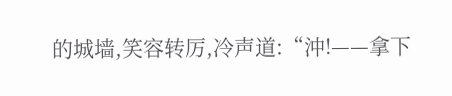的城墙,笑容转厉,冷声道:“沖!——拿下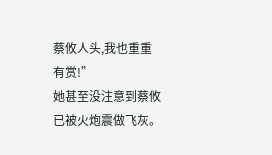蔡攸人头,我也重重有赏!”
她甚至没注意到蔡攸已被火炮震做飞灰。